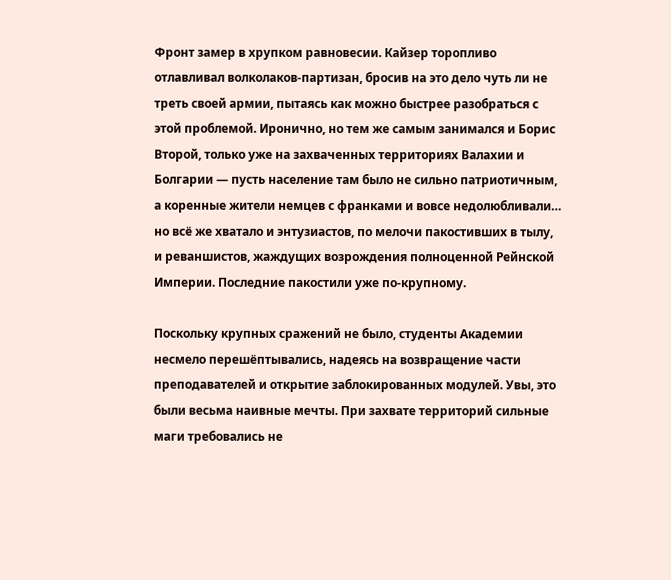Фронт замер в хрупком равновесии. Кайзер торопливо отлавливал волколаков-партизан, бросив на это дело чуть ли не треть своей армии, пытаясь как можно быстрее разобраться с этой проблемой. Иронично, но тем же самым занимался и Борис Второй, только уже на захваченных территориях Валахии и Болгарии — пусть население там было не сильно патриотичным, а коренные жители немцев с франками и вовсе недолюбливали… но всё же хватало и энтузиастов, по мелочи пакостивших в тылу, и реваншистов, жаждущих возрождения полноценной Рейнской Империи. Последние пакостили уже по-крупному.

Поскольку крупных сражений не было, студенты Академии несмело перешёптывались, надеясь на возвращение части преподавателей и открытие заблокированных модулей. Увы, это были весьма наивные мечты. При захвате территорий сильные маги требовались не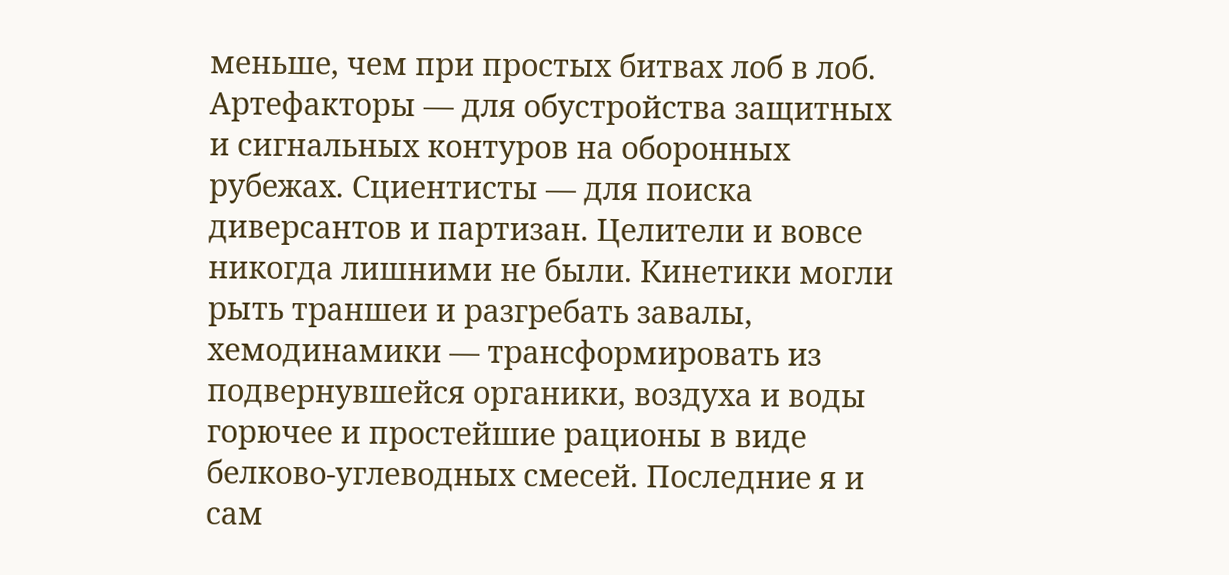меньше, чем при простых битвах лоб в лоб. Артефакторы — для обустройства защитных и сигнальных контуров на оборонных рубежах. Сциентисты — для поиска диверсантов и партизан. Целители и вовсе никогда лишними не были. Кинетики могли рыть траншеи и разгребать завалы, хемодинамики — трансформировать из подвернувшейся органики, воздуха и воды горючее и простейшие рационы в виде белково-углеводных смесей. Последние я и сам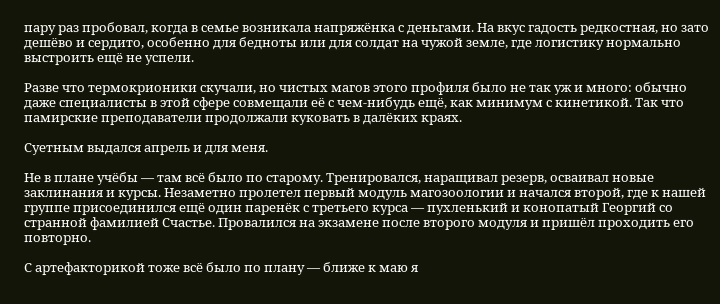пару раз пробовал, когда в семье возникала напряжёнка с деньгами. На вкус гадость редкостная, но зато дешёво и сердито, особенно для бедноты или для солдат на чужой земле, где логистику нормально выстроить ещё не успели.

Разве что термокрионики скучали, но чистых магов этого профиля было не так уж и много: обычно даже специалисты в этой сфере совмещали её с чем-нибудь ещё, как минимум с кинетикой. Так что памирские преподаватели продолжали куковать в далёких краях.

Суетным выдался апрель и для меня.

Не в плане учёбы — там всё было по старому. Тренировался, наращивал резерв, осваивал новые заклинания и курсы. Незаметно пролетел первый модуль магозоологии и начался второй, где к нашей группе присоединился ещё один паренёк с третьего курса — пухленький и конопатый Георгий со странной фамилией Счастье. Провалился на экзамене после второго модуля и пришёл проходить его повторно.

С артефакторикой тоже всё было по плану — ближе к маю я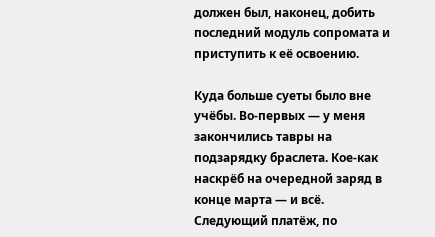должен был, наконец, добить последний модуль сопромата и приступить к её освоению.

Куда больше суеты было вне учёбы. Во-первых — у меня закончились тавры на подзарядку браслета. Кое-как наскрёб на очередной заряд в конце марта — и всё. Следующий платёж, по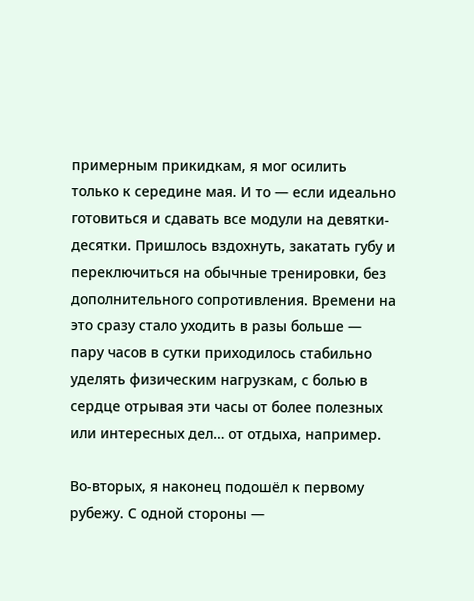примерным прикидкам, я мог осилить только к середине мая. И то — если идеально готовиться и сдавать все модули на девятки-десятки. Пришлось вздохнуть, закатать губу и переключиться на обычные тренировки, без дополнительного сопротивления. Времени на это сразу стало уходить в разы больше — пару часов в сутки приходилось стабильно уделять физическим нагрузкам, с болью в сердце отрывая эти часы от более полезных или интересных дел… от отдыха, например.

Во-вторых, я наконец подошёл к первому рубежу. С одной стороны —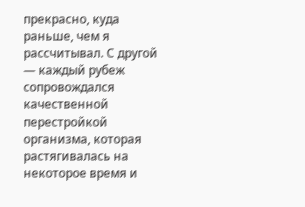прекрасно, куда раньше, чем я рассчитывал. С другой — каждый рубеж сопровождался качественной перестройкой организма, которая растягивалась на некоторое время и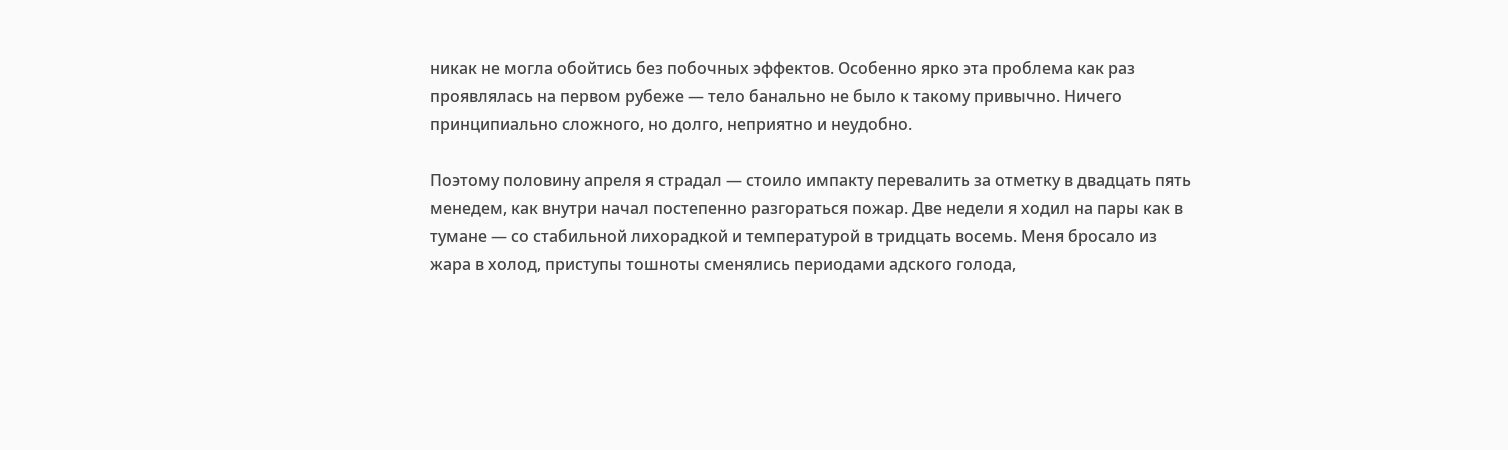никак не могла обойтись без побочных эффектов. Особенно ярко эта проблема как раз проявлялась на первом рубеже — тело банально не было к такому привычно. Ничего принципиально сложного, но долго, неприятно и неудобно.

Поэтому половину апреля я страдал — стоило импакту перевалить за отметку в двадцать пять менедем, как внутри начал постепенно разгораться пожар. Две недели я ходил на пары как в тумане — со стабильной лихорадкой и температурой в тридцать восемь. Меня бросало из жара в холод, приступы тошноты сменялись периодами адского голода,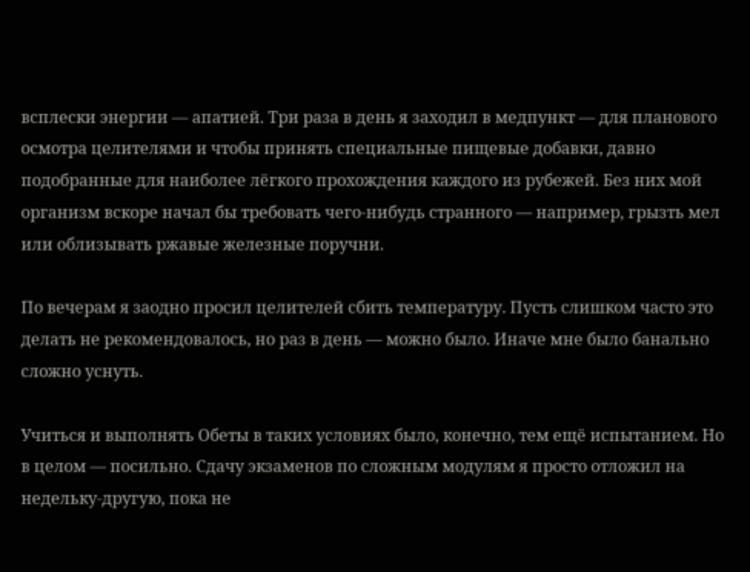всплески энергии — апатией. Три раза в день я заходил в медпункт — для планового осмотра целителями и чтобы принять специальные пищевые добавки, давно подобранные для наиболее лёгкого прохождения каждого из рубежей. Без них мой организм вскоре начал бы требовать чего-нибудь странного — например, грызть мел или облизывать ржавые железные поручни.

По вечерам я заодно просил целителей сбить температуру. Пусть слишком часто это делать не рекомендовалось, но раз в день — можно было. Иначе мне было банально сложно уснуть.

Учиться и выполнять Обеты в таких условиях было, конечно, тем ещё испытанием. Но в целом — посильно. Сдачу экзаменов по сложным модулям я просто отложил на недельку-другую, пока не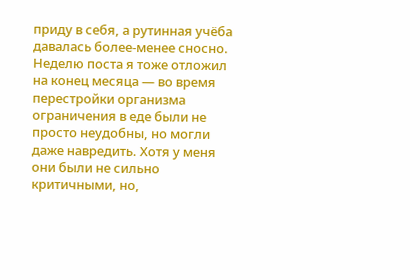приду в себя, а рутинная учёба давалась более-менее сносно. Неделю поста я тоже отложил на конец месяца — во время перестройки организма ограничения в еде были не просто неудобны, но могли даже навредить. Хотя у меня они были не сильно критичными, но,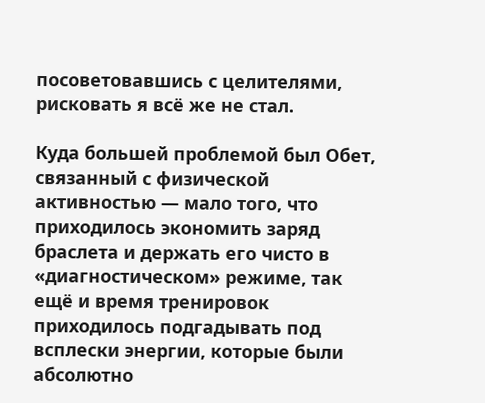посоветовавшись с целителями, рисковать я всё же не стал.

Куда большей проблемой был Обет, связанный с физической активностью — мало того, что приходилось экономить заряд браслета и держать его чисто в «диагностическом» режиме, так ещё и время тренировок приходилось подгадывать под всплески энергии, которые были абсолютно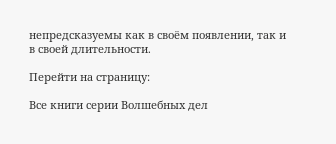непредсказуемы как в своём появлении, так и в своей длительности.

Перейти на страницу:

Все книги серии Волшебных дел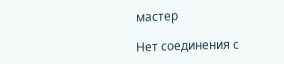мастер

Нет соединения с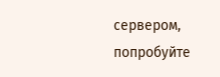сервером, попробуйте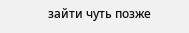зайти чуть позже